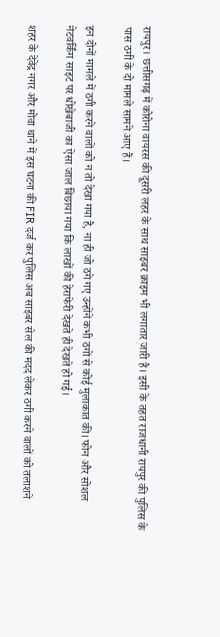रायपुर। छत्तीसगढ़ में कोरोना वायरस की दूसरी लहर के साथ साइबर क्राइम भी लगातार जारी है। इसी के तहत राजधानी रायपुर की पुलिस के पास ठगी के दो मामले सामने आए हैं।

इन दोनों मामले में ठगी करने वालों को न तो देखा गया है, ना ही जो ठगे गए उन्होंने कभी ठगों से कोई मुलाकात की। फोन और सोशल नेटवर्किंग साइट पर धोखेबाजी का ऐसा जाल बिछाया गया कि लाखों की हेराफेरी देखते ही देखते हो गई।

शहर के देवेंद्र नगर और मोवा थाने में इस घटना की FIR दर्ज कर पुलिस अब साइबर सेल की मदद लेकर ठगी करने वालों को तलाशने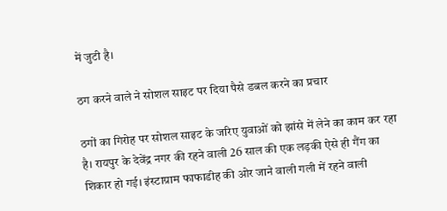में जुटी है।

ठग करने वाले ने सोशल साइट पर दिया पैसे डबल करने का प्रचार

ठगों का गिरोह पर सोशल साइट के जरिए युवाओं को झांसे में लेने का काम कर रहा है। रायपुर के देवेंद्र नगर की रहने वाली 26 साल की एक लड़की ऐसे ही गैंग का शिकार हो गई। इंस्टाग्राम फाफाडीह की ओर जाने वाली गली में रहने वाली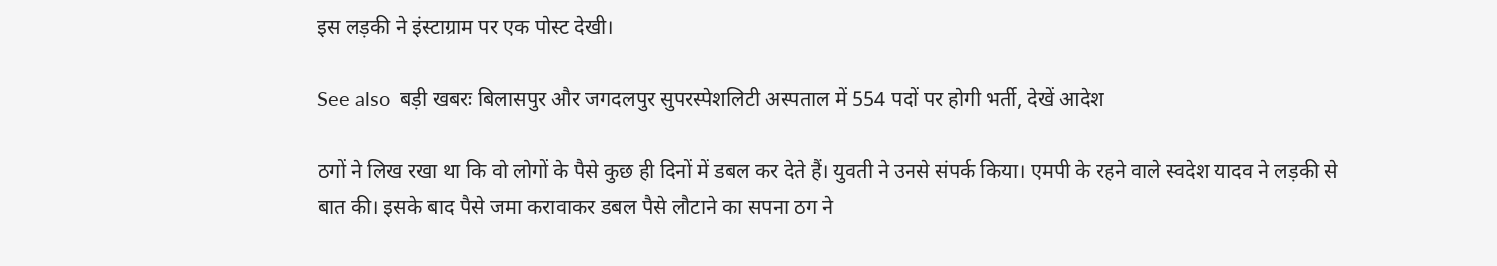इस लड़की ने इंस्टाग्राम पर एक पोस्ट देखी।

See also  बड़ी खबरः बिलासपुर और जगदलपुर सुपरस्पेशलिटी अस्पताल में 554 पदों पर होगी भर्ती, देखें आदेश

ठगों ने लिख रखा था कि वो लोगों के पैसे कुछ ही दिनों में डबल कर देते हैं। युवती ने उनसे संपर्क किया। एमपी के रहने वाले स्वदेश यादव ने लड़की से बात की। इसके बाद पैसे जमा करावाकर डबल पैसे लौटाने का सपना ठग ने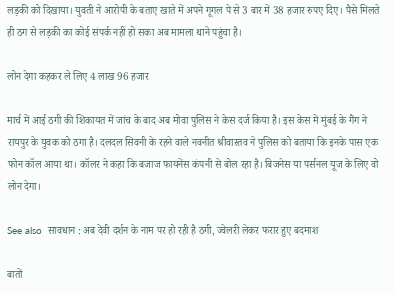लड़की को दिखाया। युवती ने आरोपी के बताए खाते में अपने गूगल पे से 3 बार में 38 हजार रुपए दिए। पैसे मिलते ही ठग से लड़की का कोई संपर्क नहीं हो सका अब मामला थाने पहुंचा है।

लोन देगा कहकर ले लिए 4 लाख 96 हजार

मार्च में आई ठगी की शिकायत में जांच के बाद अब मोवा पुलिस ने केस दर्ज किया है। इस केस में मुंबई के गैंग ने रायपुर के युवक को ठगा है। दलदल सिवनी के रहने वाले नवनीत श्रीवास्तव ने पुलिस को बताया कि इनके पास एक फोन कॉल आया था। कॉलर ने कहा कि बजाज फायनेंस कंपनी से बोल रहा है। बिजनेस या पर्सनल यूज के लिए वो लोन देगा।

See also  सावधान : अब देवी दर्शन के नाम पर हो रही है ठगी, ज्वेलरी लेकर फरार हुए बदमाश

बातों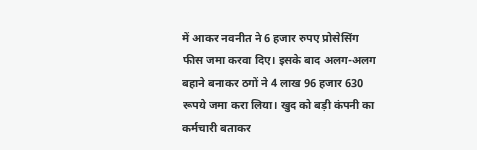में आकर नवनीत ने 6 हजार रुपए प्रोसेसिंग फीस जमा करवा दिए। इसके बाद अलग-अलग बहाने बनाकर ठगों ने 4 लाख 96 हजार 630 रूपये जमा करा लिया। खुद को बड़ी कंपनी का कर्मचारी बताकर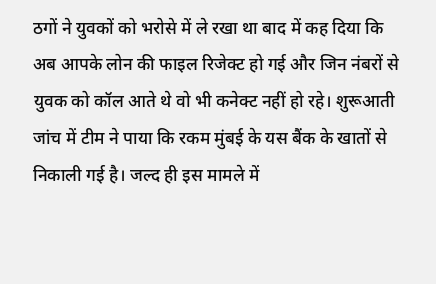ठगों ने युवकों को भरोसे में ले रखा था बाद में कह दिया कि अब आपके लोन की फाइल रिजेक्ट हो गई और जिन नंबरों से युवक को कॉल आते थे वो भी कनेक्ट नहीं हो रहे। शुरूआती जांच में टीम ने पाया कि रकम मुंबई के यस बैंक के खातों से निकाली गई है। जल्द ही इस मामले में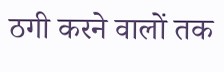ठगी करने वालों तक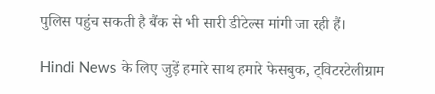पुलिस पहुंच सकती है बैंक से भी सारी डीटेल्स मांगी जा रही हैं।

Hindi News के लिए जुड़ें हमारे साथ हमारे फेसबुक, ट्विटरटेलीग्राम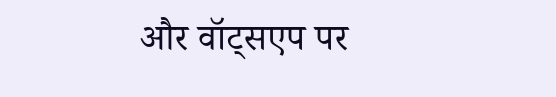और वॉट्सएप पर